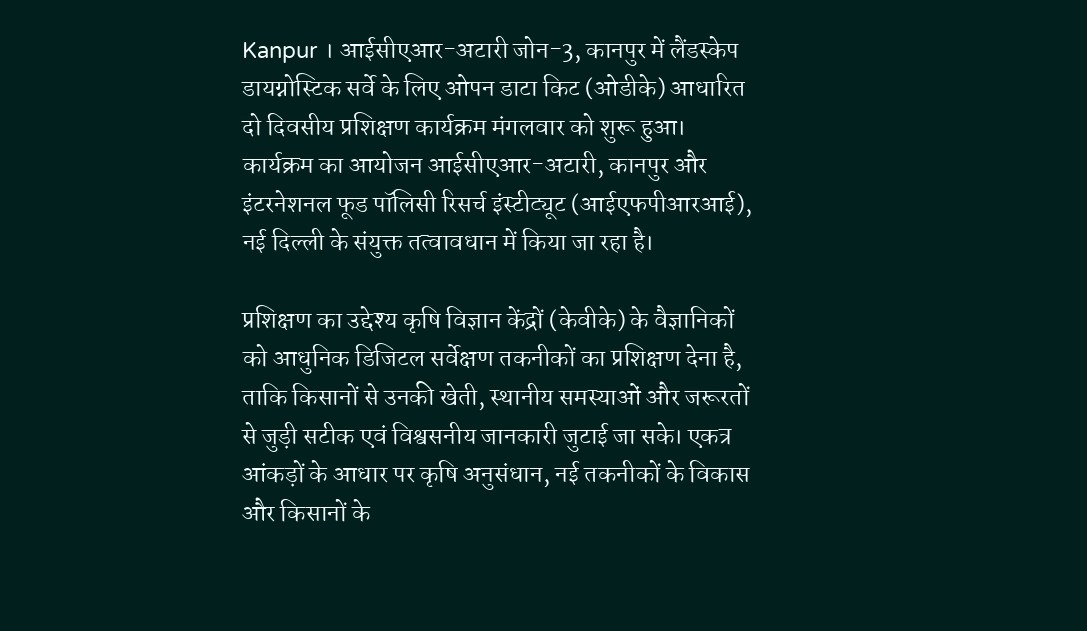Kanpur । आईसीएआर-अटारी जोन-3, कानपुर में लैंडस्केप डायग्नोस्टिक सर्वे के लिए ओपन डाटा किट (ओडीके) आधारित दो दिवसीय प्रशिक्षण कार्यक्रम मंगलवार को शुरू हुआ। कार्यक्रम का आयोजन आईसीएआर-अटारी, कानपुर और इंटरनेशनल फूड पॉलिसी रिसर्च इंस्टीट्यूट (आईएफपीआरआई), नई दिल्ली के संयुक्त तत्वावधान में किया जा रहा है।

प्रशिक्षण का उद्देश्य कृषि विज्ञान केंद्रों (केवीके) के वैज्ञानिकों को आधुनिक डिजिटल सर्वेक्षण तकनीकों का प्रशिक्षण देना है, ताकि किसानों से उनकी खेती, स्थानीय समस्याओं और जरूरतों से जुड़ी सटीक एवं विश्वसनीय जानकारी जुटाई जा सके। एकत्र आंकड़ों के आधार पर कृषि अनुसंधान, नई तकनीकों के विकास और किसानों के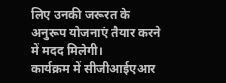लिए उनकी जरूरत के अनुरूप योजनाएं तैयार करने में मदद मिलेगी।
कार्यक्रम में सीजीआईएआर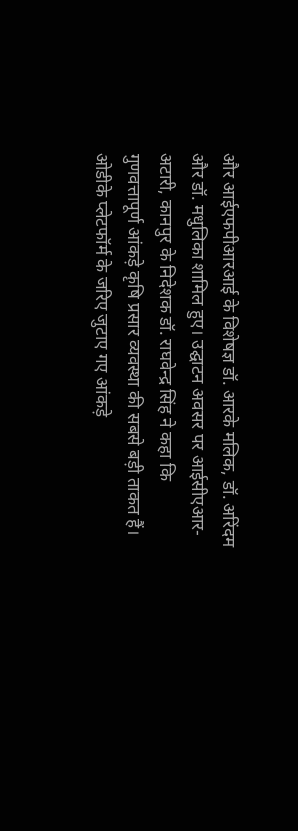और आईएफपीआरआई के विशेषज्ञ डॉ. आरके मलिक, डॉ. अरिंदम और डॉ. मधुलिका शामिल हुए। उद्घाटन अवसर पर आईसीएआर-अटारी, कानपुर के निदेशक डॉ. राघवेन्द्र सिंह ने कहा कि गुणवत्तापूर्ण आंकड़े कृषि प्रसार व्यवस्था की सबसे बड़ी ताकत हैं। ओडीके प्लेटफॉर्म के जरिए जुटाए गए आंकड़े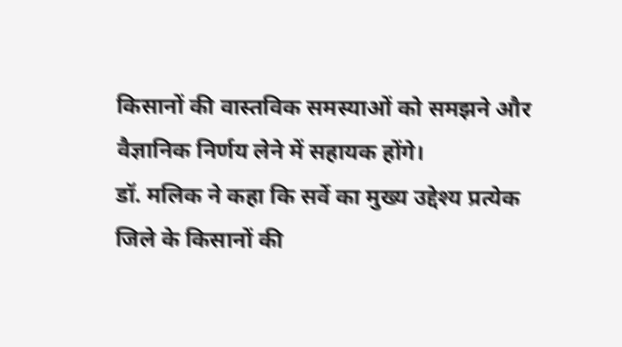किसानों की वास्तविक समस्याओं को समझने और वैज्ञानिक निर्णय लेने में सहायक होंगे।
डॉ. मलिक ने कहा कि सर्वे का मुख्य उद्देश्य प्रत्येक जिले के किसानों की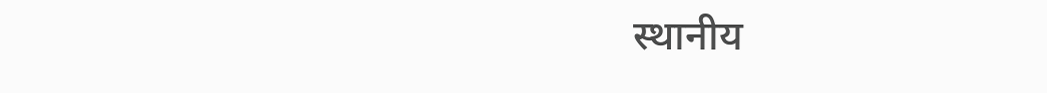स्थानीय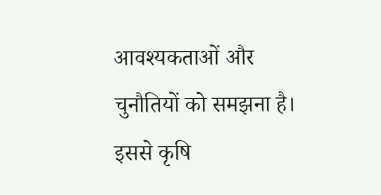आवश्यकताओं और चुनौतियों को समझना है। इससे कृषि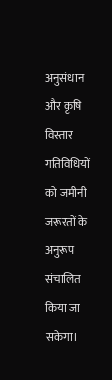अनुसंधान और कृषि विस्तार गतिविधियों को जमीनी जरूरतों के अनुरूप संचालित किया जा सकेगा।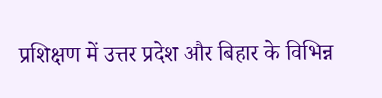प्रशिक्षण में उत्तर प्रदेश और बिहार के विभिन्न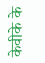केवीके के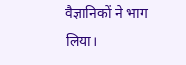वैज्ञानिकों ने भाग लिया।